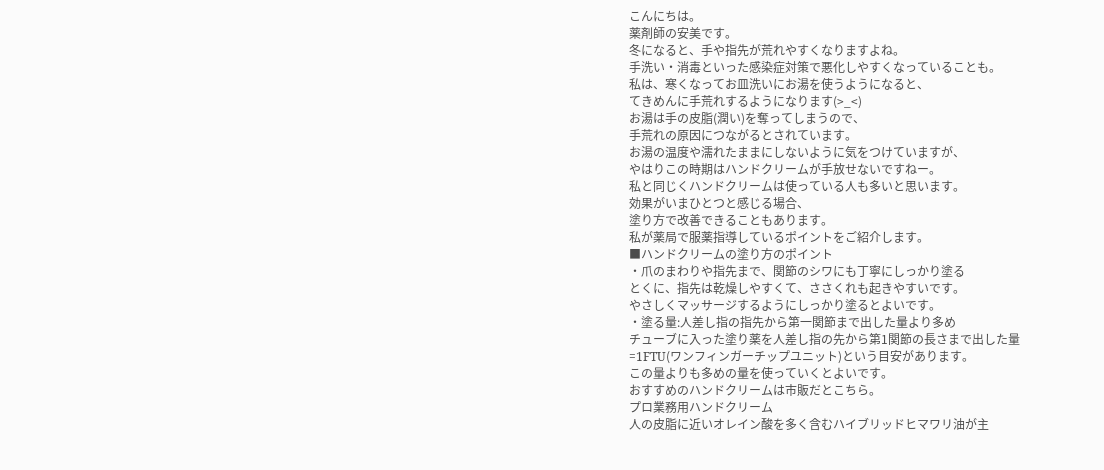こんにちは。
薬剤師の安美です。
冬になると、手や指先が荒れやすくなりますよね。
手洗い・消毒といった感染症対策で悪化しやすくなっていることも。
私は、寒くなってお皿洗いにお湯を使うようになると、
てきめんに手荒れするようになります(>_<)
お湯は手の皮脂(潤い)を奪ってしまうので、
手荒れの原因につながるとされています。
お湯の温度や濡れたままにしないように気をつけていますが、
やはりこの時期はハンドクリームが手放せないですねー。
私と同じくハンドクリームは使っている人も多いと思います。
効果がいまひとつと感じる場合、
塗り方で改善できることもあります。
私が薬局で服薬指導しているポイントをご紹介します。
■ハンドクリームの塗り方のポイント
・爪のまわりや指先まで、関節のシワにも丁寧にしっかり塗る
とくに、指先は乾燥しやすくて、ささくれも起きやすいです。
やさしくマッサージするようにしっかり塗るとよいです。
・塗る量:人差し指の指先から第一関節まで出した量より多め
チューブに入った塗り薬を人差し指の先から第1関節の長さまで出した量
=1FTU(ワンフィンガーチップユニット)という目安があります。
この量よりも多めの量を使っていくとよいです。
おすすめのハンドクリームは市販だとこちら。
プロ業務用ハンドクリーム
人の皮脂に近いオレイン酸を多く含むハイブリッドヒマワリ油が主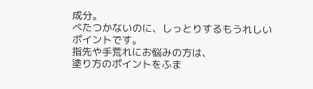成分。
べたつかないのに、しっとりするもうれしいポイントです。
指先や手荒れにお悩みの方は、
塗り方のポイントをふま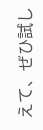えて、ぜひ試し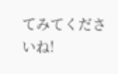てみてくださいね!